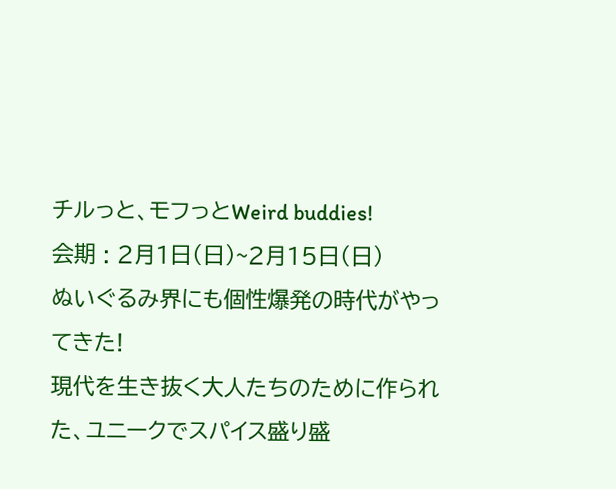チルっと、モフっとWeird buddies!
会期 : 2月1日(日)~2月15日(日)
ぬいぐるみ界にも個性爆発の時代がやってきた!
現代を生き抜く大人たちのために作られた、ユニークでスパイス盛り盛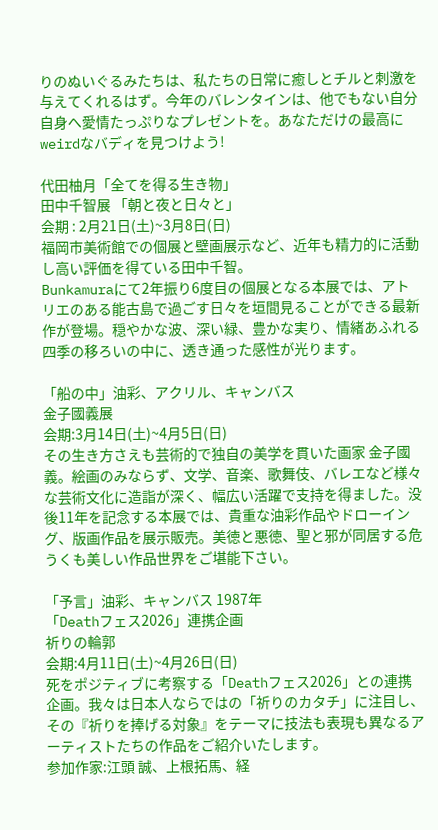りのぬいぐるみたちは、私たちの日常に癒しとチルと刺激を与えてくれるはず。今年のバレンタインは、他でもない自分自身へ愛情たっぷりなプレゼントを。あなただけの最高にweirdなバディを見つけよう!

代田柚月「全てを得る生き物」
田中千智展 「朝と夜と日々と」
会期 : 2月21日(土)~3月8日(日)
福岡市美術館での個展と壁画展示など、近年も精力的に活動し高い評価を得ている田中千智。
Bunkamuraにて2年振り6度目の個展となる本展では、アトリエのある能古島で過ごす日々を垣間見ることができる最新作が登場。穏やかな波、深い緑、豊かな実り、情緒あふれる四季の移ろいの中に、透き通った感性が光ります。

「船の中」油彩、アクリル、キャンバス
金子國義展
会期:3月14日(土)~4月5日(日)
その生き方さえも芸術的で独自の美学を貫いた画家 金子國義。絵画のみならず、文学、音楽、歌舞伎、バレエなど様々な芸術文化に造詣が深く、幅広い活躍で支持を得ました。没後11年を記念する本展では、貴重な油彩作品やドローイング、版画作品を展示販売。美徳と悪徳、聖と邪が同居する危うくも美しい作品世界をご堪能下さい。

「予言」油彩、キャンバス 1987年
「Deathフェス2026」連携企画
祈りの輪郭
会期:4月11日(土)~4月26日(日)
死をポジティブに考察する「Deathフェス2026」との連携企画。我々は日本人ならではの「祈りのカタチ」に注目し、その『祈りを捧げる対象』をテーマに技法も表現も異なるアーティストたちの作品をご紹介いたします。
参加作家:江頭 誠、上根拓馬、経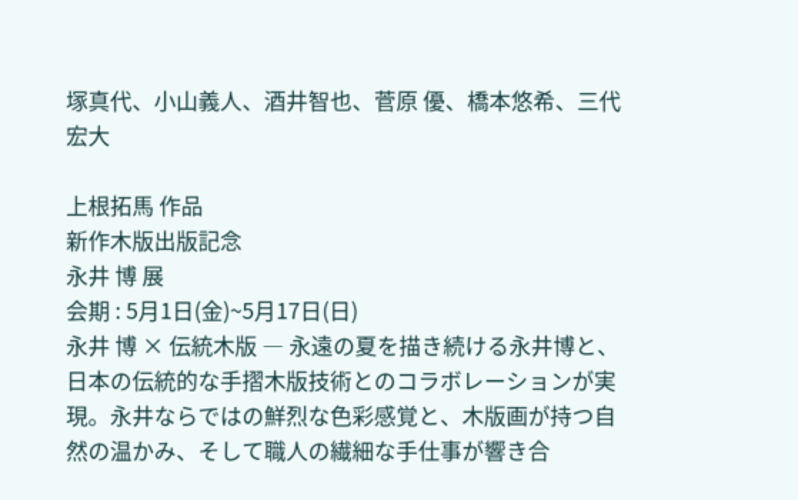塚真代、小山義人、酒井智也、菅原 優、橋本悠希、三代宏大

上根拓馬 作品
新作木版出版記念
永井 博 展
会期 : 5月1日(金)~5月17日(日)
永井 博 × 伝統木版 ― 永遠の夏を描き続ける永井博と、日本の伝統的な手摺木版技術とのコラボレーションが実現。永井ならではの鮮烈な色彩感覚と、木版画が持つ自然の温かみ、そして職人の繊細な手仕事が響き合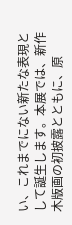い、これまでにない新たな表現として誕生します。本展では、新作木版画の初披露とともに、原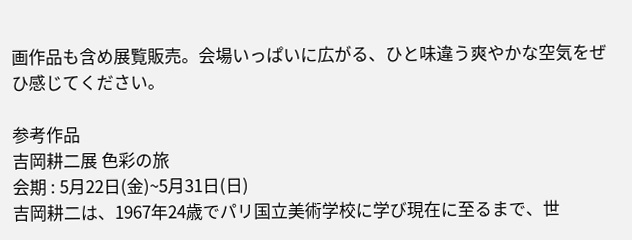画作品も含め展覧販売。会場いっぱいに広がる、ひと味違う爽やかな空気をぜひ感じてください。

参考作品
吉岡耕二展 色彩の旅
会期 : 5月22日(金)~5月31日(日)
吉岡耕二は、1967年24歳でパリ国立美術学校に学び現在に至るまで、世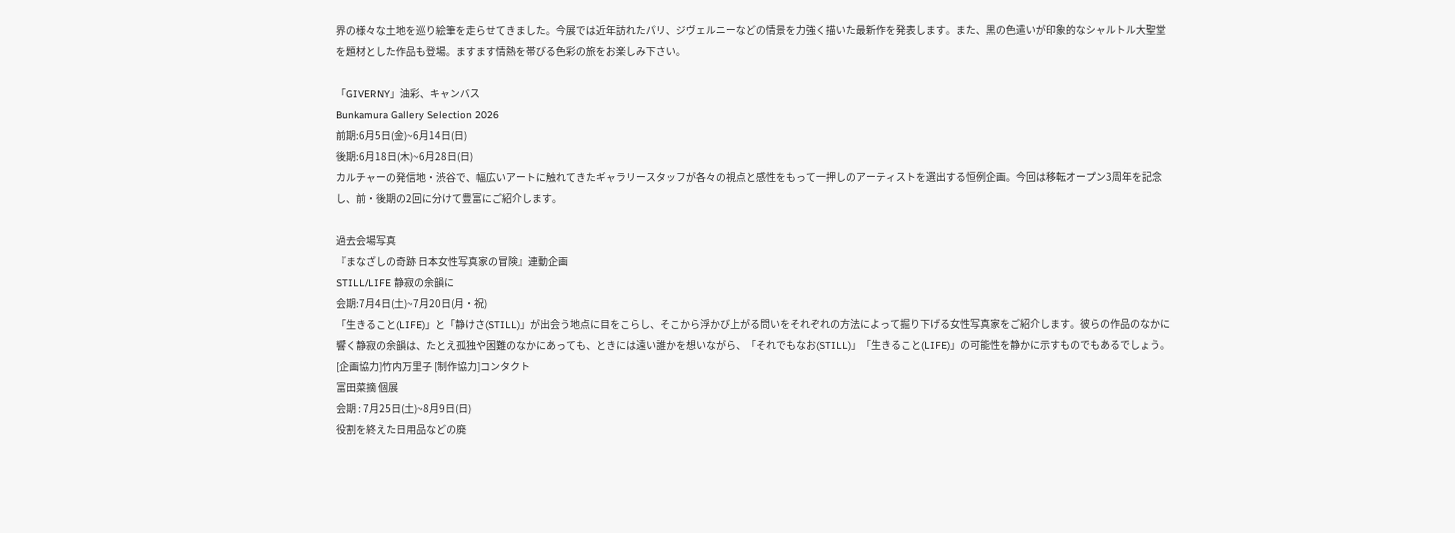界の様々な土地を巡り絵筆を走らせてきました。今展では近年訪れたパリ、ジヴェルニーなどの情景を力強く描いた最新作を発表します。また、黒の色遣いが印象的なシャルトル大聖堂を題材とした作品も登場。ますます情熱を帯びる色彩の旅をお楽しみ下さい。

「GIVERNY」油彩、キャンバス
Bunkamura Gallery Selection 2026
前期:6月5日(金)~6月14日(日)
後期:6月18日(木)~6月28日(日)
カルチャーの発信地・渋谷で、幅広いアートに触れてきたギャラリースタッフが各々の視点と感性をもって一押しのアーティストを選出する恒例企画。今回は移転オープン3周年を記念し、前・後期の2回に分けて豊富にご紹介します。

過去会場写真
『まなざしの奇跡 日本女性写真家の冒険』連動企画
STILL/LIFE 静寂の余韻に
会期:7月4日(土)~7月20日(月・祝)
「生きること(LIFE)」と「静けさ(STILL)」が出会う地点に目をこらし、そこから浮かび上がる問いをそれぞれの方法によって掘り下げる女性写真家をご紹介します。彼らの作品のなかに響く静寂の余韻は、たとえ孤独や困難のなかにあっても、ときには遠い誰かを想いながら、「それでもなお(STILL)」「生きること(LIFE)」の可能性を静かに示すものでもあるでしょう。
[企画協力]竹内万里子 [制作協力]コンタクト
富田菜摘 個展
会期 : 7月25日(土)~8月9日(日)
役割を終えた日用品などの廃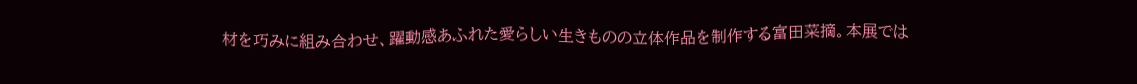材を巧みに組み合わせ、躍動感あふれた愛らしい生きものの立体作品を制作する富田菜摘。本展では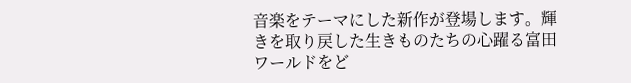音楽をテーマにした新作が登場します。輝きを取り戻した生きものたちの心躍る富田ワールドをど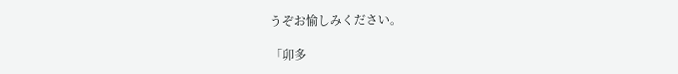うぞお愉しみください。

「卯多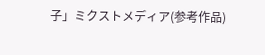子」ミクストメディア(参考作品)